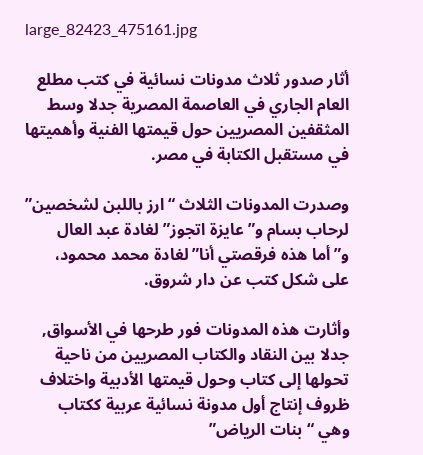large_82423_475161.jpg

أثار صدور ثلاث مدونات نسائية في كتب مطلع العام الجاري في العاصمة المصرية جدلا وسط المثقفين المصريين حول قيمتها الفنية وأهميتها في مستقبل الكتابة في مصر.

وصدرت المدونات الثلاث “ارز باللبن لشخصين” لرحاب بسام و”عايزة اتجوز” لغادة عبد العال و”أما هذه فرقصتي أنا” لغادة محمد محمود، على شكل كتب عن دار شروق.

وأثارت هذه المدونات فور طرحها في الأسواق, جدلا بين النقاد والكتاب المصريين من ناحية تحولها إلى كتاب وحول قيمتها الأدبية واختلاف ظروف إنتاج أول مدونة نسائية عربية ككتاب وهي “بنات الرياض”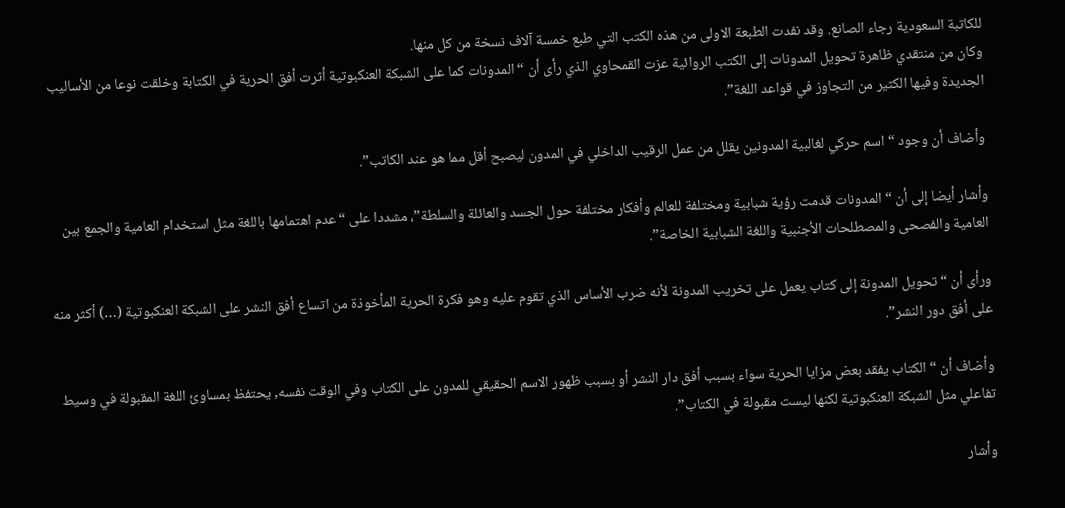للكاتبة السعودية رجاء الصانع. وقد نفدت الطبعة الاولى من هذه الكتب التي طبع خمسة آلاف نسخة من كل منها.
وكان من منتقدي ظاهرة تحويل المدونات إلى الكتب الروائية عزت القمحاوي الذي رأى أن “المدونات كما على الشبكة العنكبوتية أثرت أفق الحرية في الكتابة وخلقت نوعا من الأساليب الجديدة وفيها الكثير من التجاوز في قواعد اللغة”.

وأضاف أن وجود “اسم حركي لغالبية المدونين يقلل من عمل الرقيب الداخلي في المدون ليصبح أقل مما هو عند الكاتب”.

وأشار أيضا إلى أن “المدونات قدمت رؤية شبابية ومختلفة للعالم وأفكار مختلفة حول الجسد والعائلة والسلطة”، مشددا على “عدم اهتمامها باللغة مثل استخدام العامية والجمع بين العامية والفصحى والمصطلحات الأجنبية واللغة الشبابية الخاصة”.

ورأى أن “تحويل المدونة إلى كتاب يعمل على تخريب المدونة لأنه ضرب الأساس الذي تقوم عليه وهو فكرة الحرية المأخوذة من اتساع أفق النشر على الشبكة العنكبوتية (…) أكثر منه على أفق دور النشر”.

وأضاف أن “الكتاب يفقد بعض مزايا الحرية سواء بسبب أفق دار النشر أو بسبب ظهور الاسم الحقيقي للمدون على الكتاب وفي الوقت نفسه, يحتفظ بمساوئ اللغة المقبولة في وسيط تفاعلي مثل الشبكة العنكبوتية لكنها ليست مقبولة في الكتاب”.

وأشار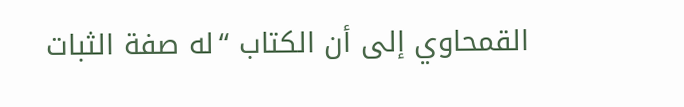القمحاوي إلى أن الكتاب “له صفة الثبات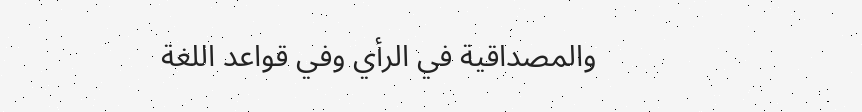والمصداقية في الرأي وفي قواعد اللغة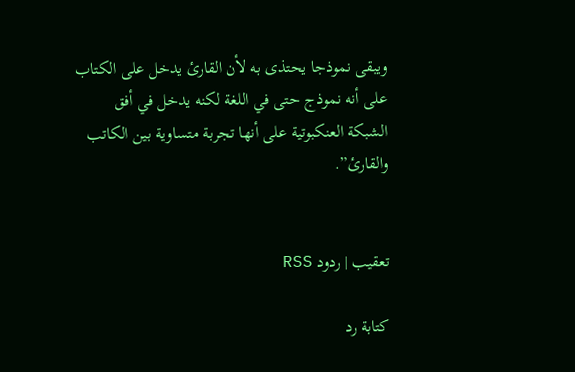ويبقى نموذجا يحتذى به لأن القارئ يدخل على الكتاب على أنه نموذج حتى في اللغة لكنه يدخل في أفق الشبكة العنكبوتية على أنها تجربة متساوية بين الكاتب والقارئ”.


تعقيب | ردود RSS

كتابة رد